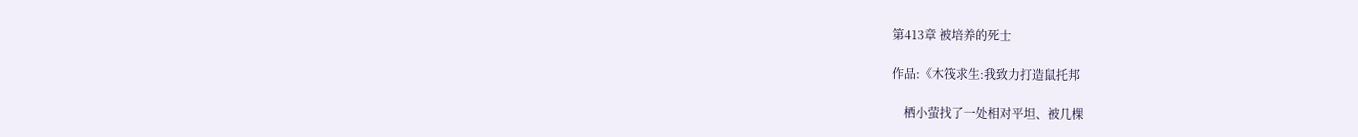第413章 被培养的死士

作品:《木筏求生:我致力打造鼠托邦

    栖小萤找了一处相对平坦、被几棵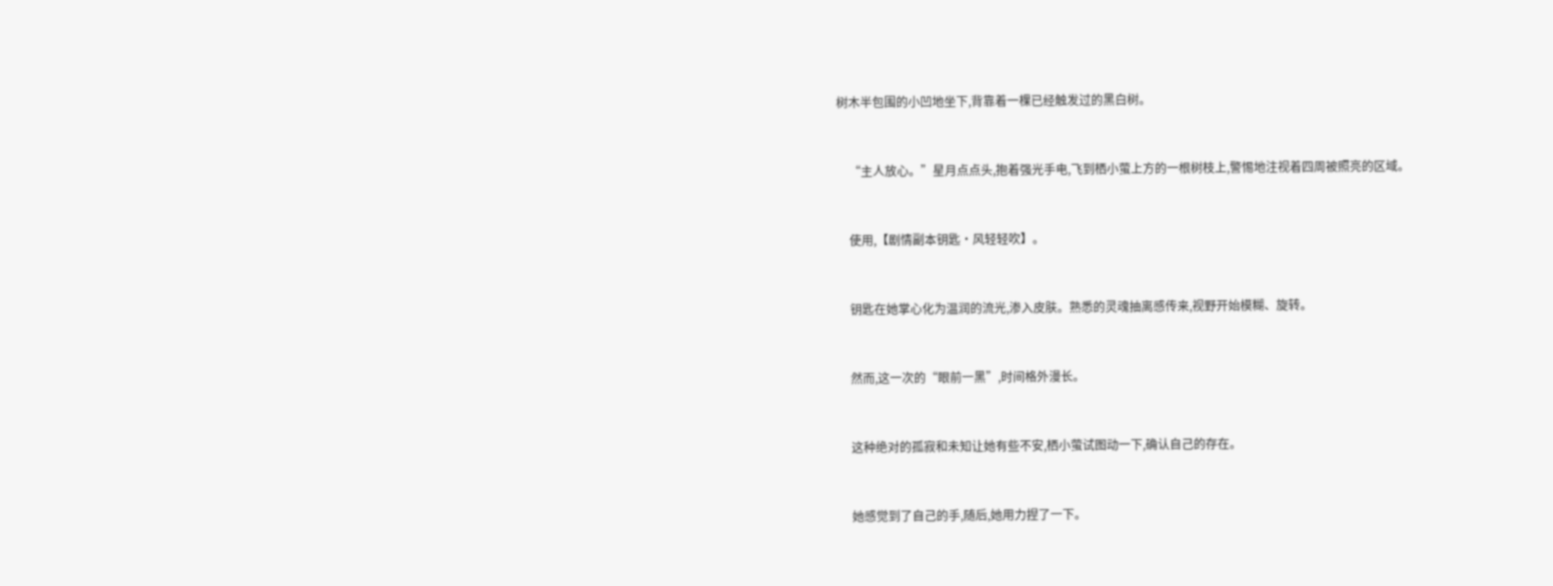树木半包围的小凹地坐下,背靠着一棵已经触发过的黑白树。


    “主人放心。”星月点点头,抱着强光手电,飞到栖小萤上方的一根树枝上,警惕地注视着四周被照亮的区域。


    使用,【剧情副本钥匙·风轻轻吹】。


    钥匙在她掌心化为温润的流光,渗入皮肤。熟悉的灵魂抽离感传来,视野开始模糊、旋转。


    然而,这一次的“眼前一黑”,时间格外漫长。


    这种绝对的孤寂和未知让她有些不安,栖小萤试图动一下,确认自己的存在。


    她感觉到了自己的手,随后,她用力捏了一下。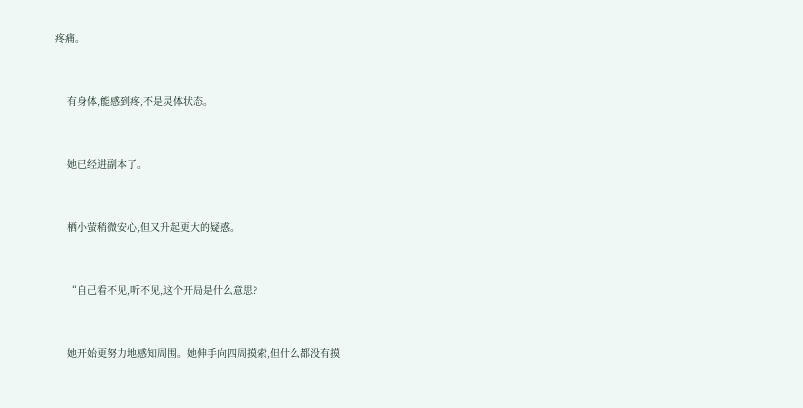疼痛。


    有身体,能感到疼,不是灵体状态。


    她已经进副本了。


    栖小萤稍微安心,但又升起更大的疑惑。


    “自己看不见,听不见,这个开局是什么意思?


    她开始更努力地感知周围。她伸手向四周摸索,但什么都没有摸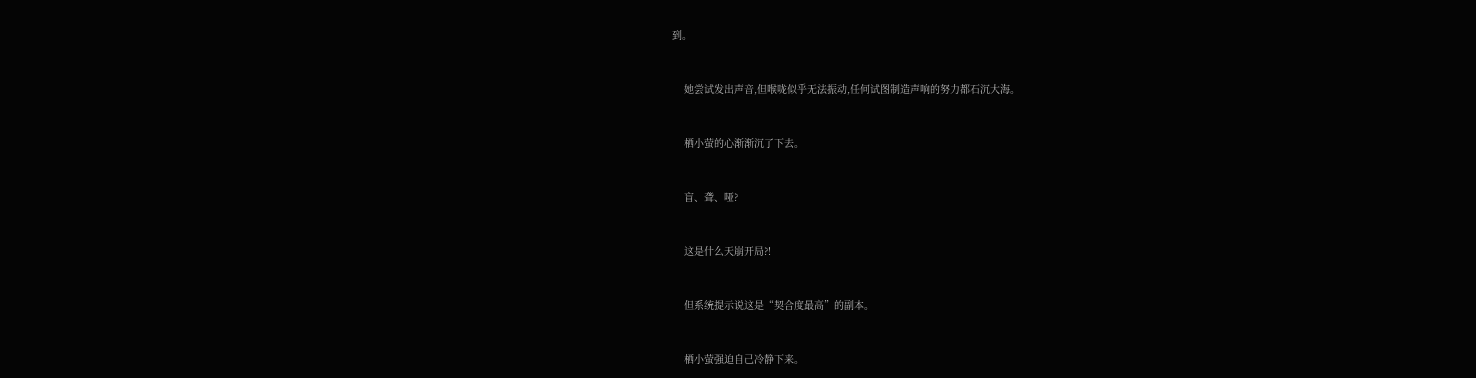到。


    她尝试发出声音,但喉咙似乎无法振动,任何试图制造声响的努力都石沉大海。


    栖小萤的心渐渐沉了下去。


    盲、聋、哑?


    这是什么天崩开局?!


    但系统提示说这是“契合度最高”的副本。


    栖小萤强迫自己冷静下来。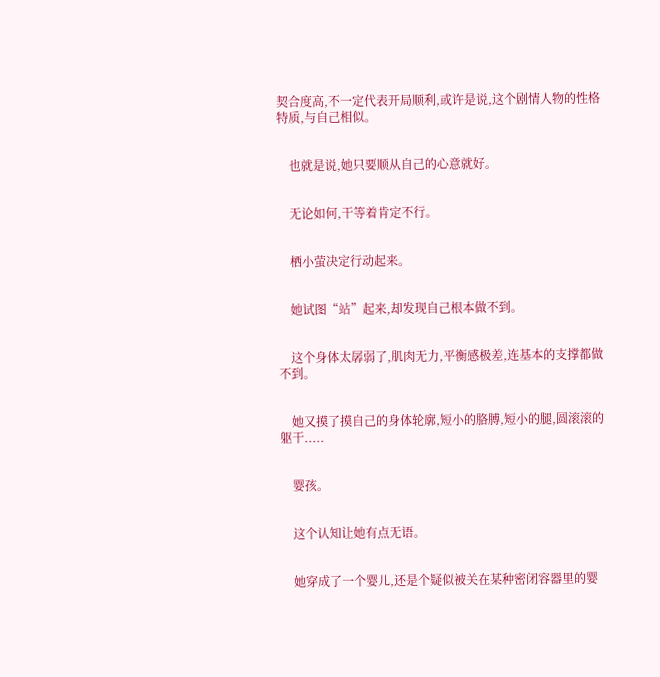契合度高,不一定代表开局顺利,或许是说,这个剧情人物的性格特质,与自己相似。


    也就是说,她只要顺从自己的心意就好。


    无论如何,干等着肯定不行。


    栖小萤决定行动起来。


    她试图“站”起来,却发现自己根本做不到。


    这个身体太孱弱了,肌肉无力,平衡感极差,连基本的支撑都做不到。


    她又摸了摸自己的身体轮廓,短小的胳膊,短小的腿,圆滚滚的躯干.....


    婴孩。


    这个认知让她有点无语。


    她穿成了一个婴儿,还是个疑似被关在某种密闭容器里的婴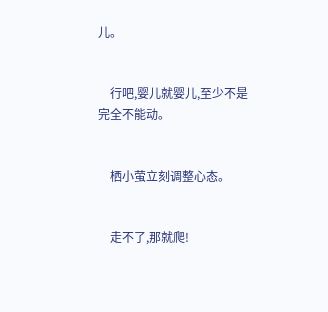儿。


    行吧,婴儿就婴儿,至少不是完全不能动。


    栖小萤立刻调整心态。


    走不了,那就爬!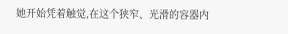她开始凭着触觉,在这个狭窄、光滑的容器内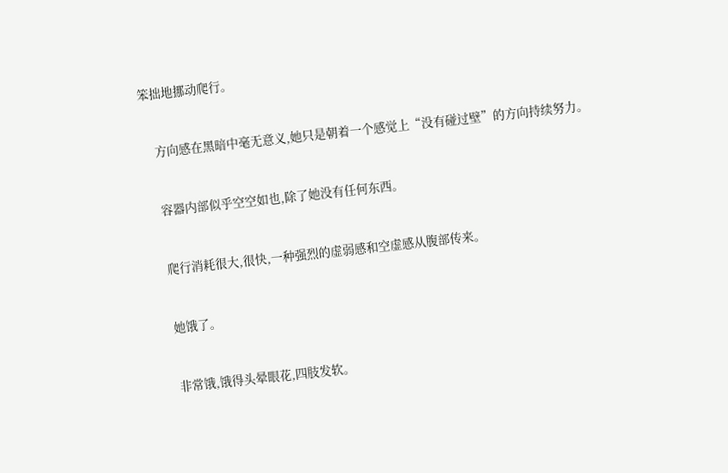笨拙地挪动爬行。


    方向感在黑暗中毫无意义,她只是朝着一个感觉上“没有碰过壁”的方向持续努力。


    容器内部似乎空空如也,除了她没有任何东西。


    爬行消耗很大,很快,一种强烈的虚弱感和空虚感从腹部传来。


    她饿了。


    非常饿,饿得头晕眼花,四肢发软。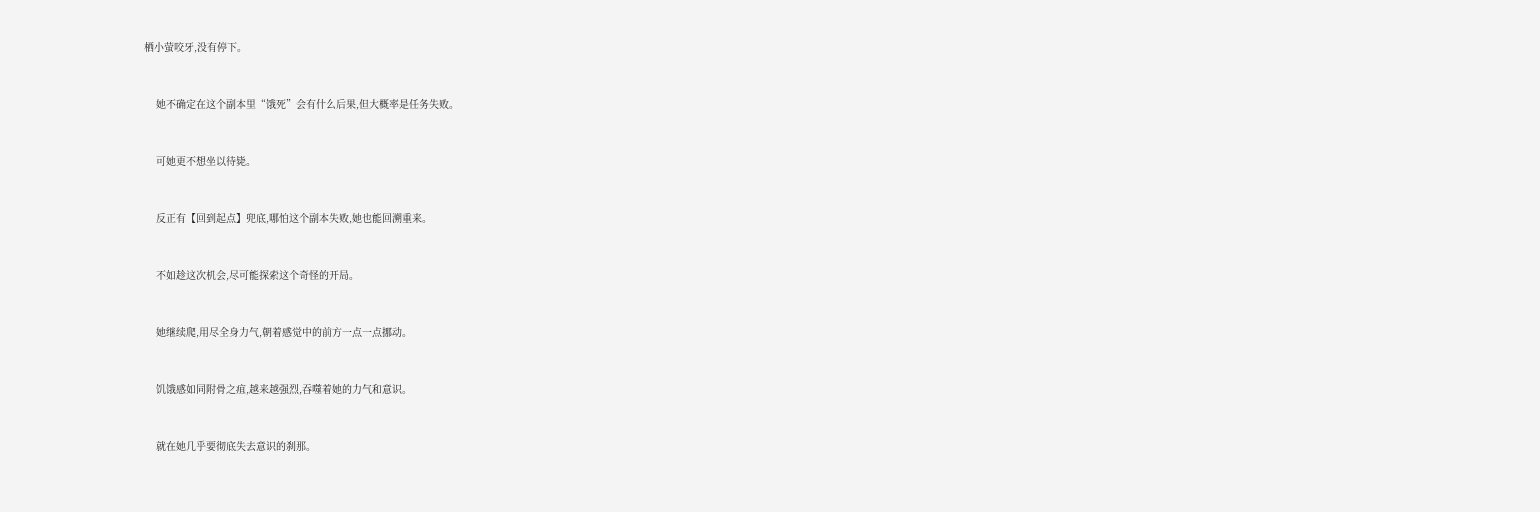栖小萤咬牙,没有停下。


    她不确定在这个副本里“饿死”会有什么后果,但大概率是任务失败。


    可她更不想坐以待毙。


    反正有【回到起点】兜底,哪怕这个副本失败,她也能回溯重来。


    不如趁这次机会,尽可能探索这个奇怪的开局。


    她继续爬,用尽全身力气,朝着感觉中的前方一点一点挪动。


    饥饿感如同附骨之疽,越来越强烈,吞噬着她的力气和意识。


    就在她几乎要彻底失去意识的刹那。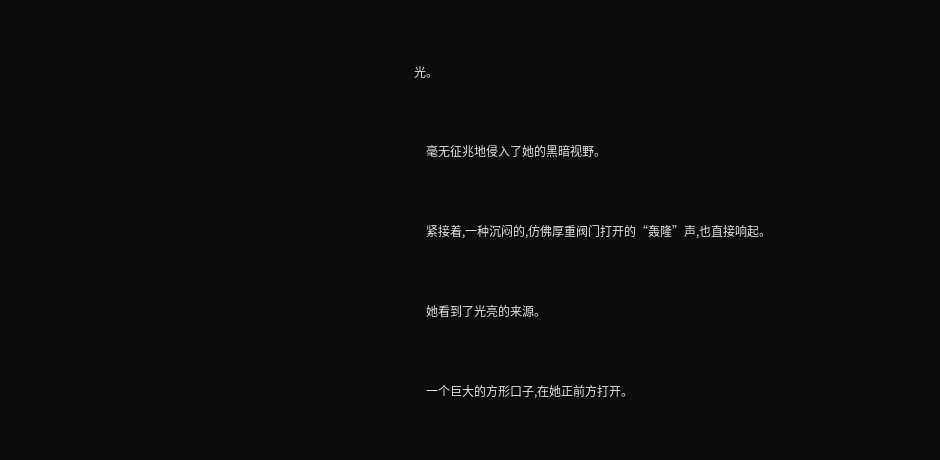光。


    毫无征兆地侵入了她的黑暗视野。


    紧接着,一种沉闷的,仿佛厚重阀门打开的“轰隆”声,也直接响起。


    她看到了光亮的来源。


    一个巨大的方形口子,在她正前方打开。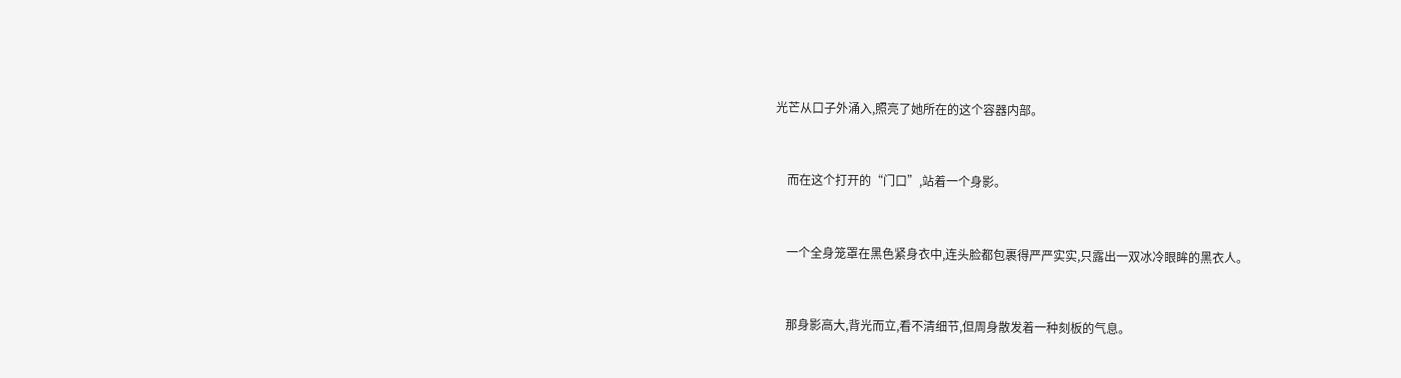光芒从口子外涌入,照亮了她所在的这个容器内部。


    而在这个打开的“门口”,站着一个身影。


    一个全身笼罩在黑色紧身衣中,连头脸都包裹得严严实实,只露出一双冰冷眼眸的黑衣人。


    那身影高大,背光而立,看不清细节,但周身散发着一种刻板的气息。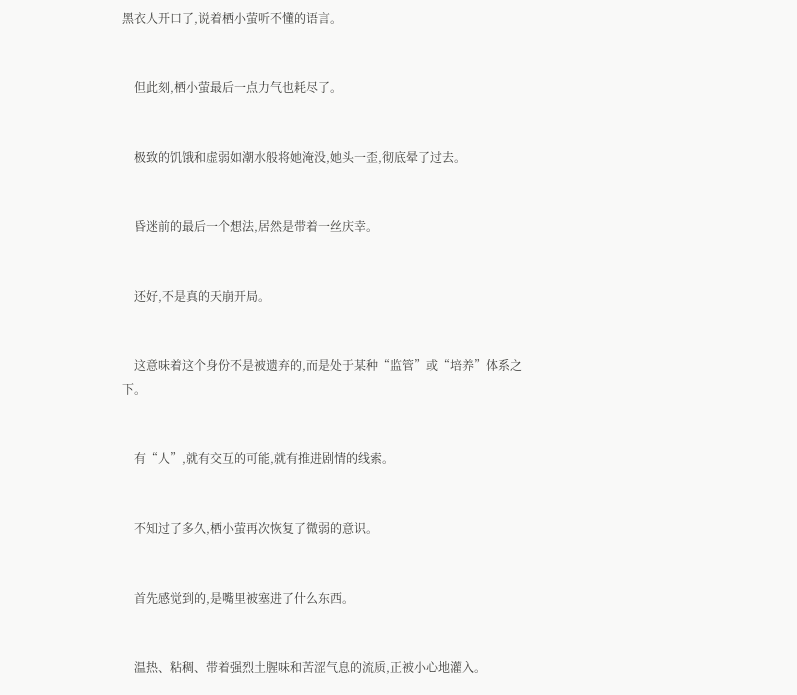黑衣人开口了,说着栖小萤听不懂的语言。


    但此刻,栖小萤最后一点力气也耗尽了。


    极致的饥饿和虚弱如潮水般将她淹没,她头一歪,彻底晕了过去。


    昏迷前的最后一个想法,居然是带着一丝庆幸。


    还好,不是真的天崩开局。


    这意味着这个身份不是被遗弃的,而是处于某种“监管”或“培养”体系之下。


    有“人”,就有交互的可能,就有推进剧情的线索。


    不知过了多久,栖小萤再次恢复了微弱的意识。


    首先感觉到的,是嘴里被塞进了什么东西。


    温热、粘稠、带着强烈土腥味和苦涩气息的流质,正被小心地灌入。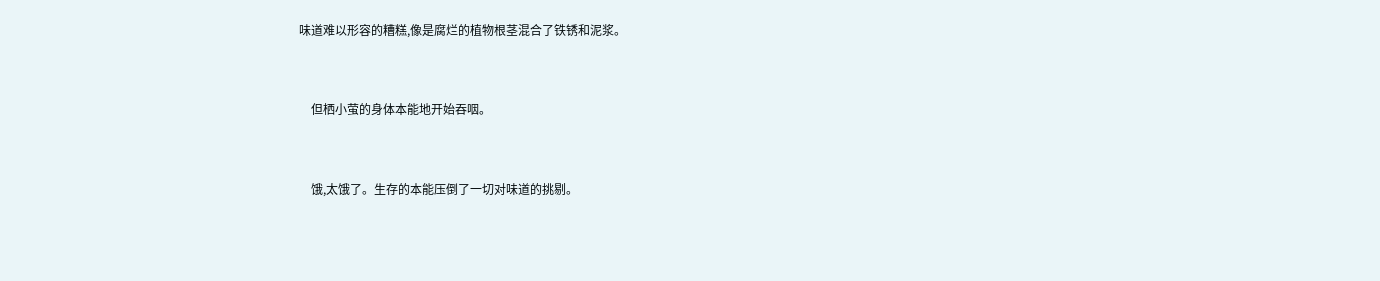味道难以形容的糟糕,像是腐烂的植物根茎混合了铁锈和泥浆。


    但栖小萤的身体本能地开始吞咽。


    饿,太饿了。生存的本能压倒了一切对味道的挑剔。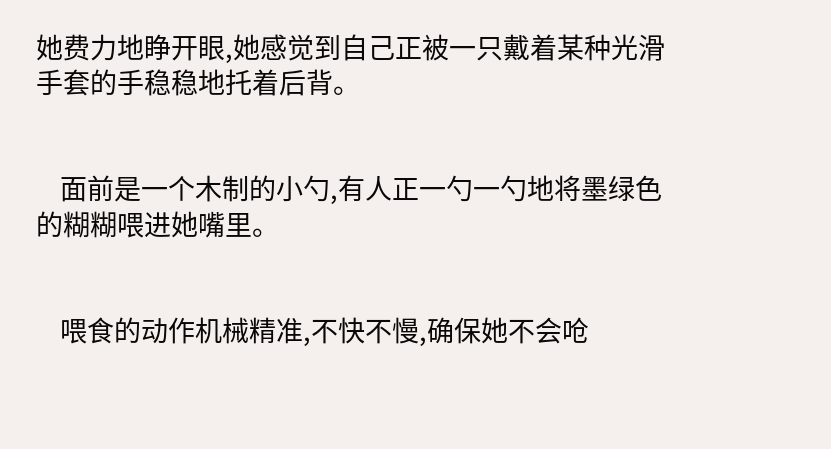她费力地睁开眼,她感觉到自己正被一只戴着某种光滑手套的手稳稳地托着后背。


    面前是一个木制的小勺,有人正一勺一勺地将墨绿色的糊糊喂进她嘴里。


    喂食的动作机械精准,不快不慢,确保她不会呛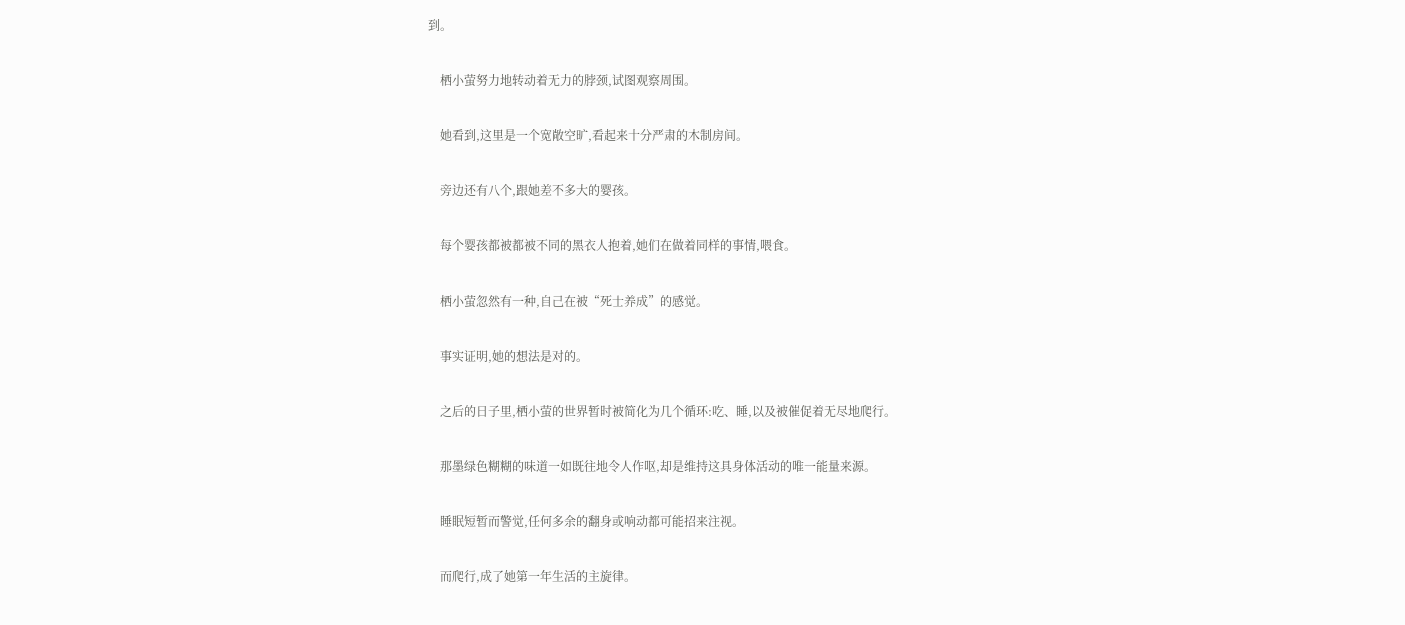到。


    栖小萤努力地转动着无力的脖颈,试图观察周围。


    她看到,这里是一个宽敞空旷,看起来十分严肃的木制房间。


    旁边还有八个,跟她差不多大的婴孩。


    每个婴孩都被都被不同的黑衣人抱着,她们在做着同样的事情,喂食。


    栖小萤忽然有一种,自己在被“死士养成”的感觉。


    事实证明,她的想法是对的。


    之后的日子里,栖小萤的世界暂时被简化为几个循环:吃、睡,以及被催促着无尽地爬行。


    那墨绿色糊糊的味道一如既往地令人作呕,却是维持这具身体活动的唯一能量来源。


    睡眠短暂而警觉,任何多余的翻身或响动都可能招来注视。


    而爬行,成了她第一年生活的主旋律。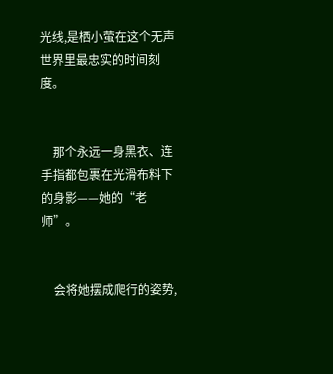光线,是栖小萤在这个无声世界里最忠实的时间刻度。


    那个永远一身黑衣、连手指都包裹在光滑布料下的身影——她的“老师”。


    会将她摆成爬行的姿势,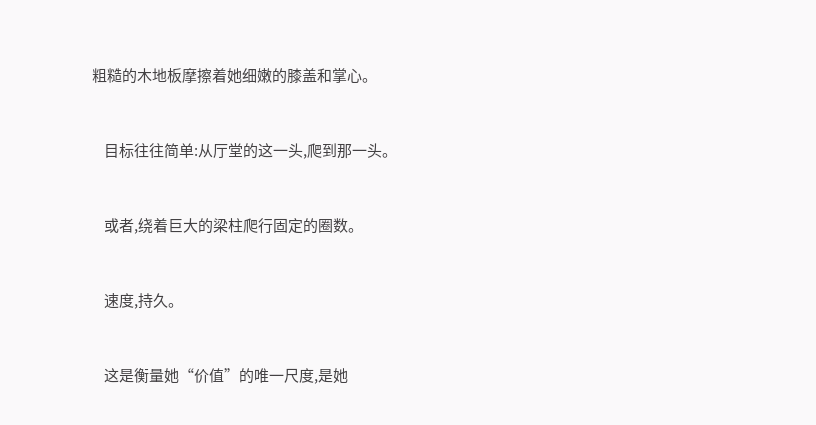粗糙的木地板摩擦着她细嫩的膝盖和掌心。


    目标往往简单:从厅堂的这一头,爬到那一头。


    或者,绕着巨大的梁柱爬行固定的圈数。


    速度,持久。


    这是衡量她“价值”的唯一尺度,是她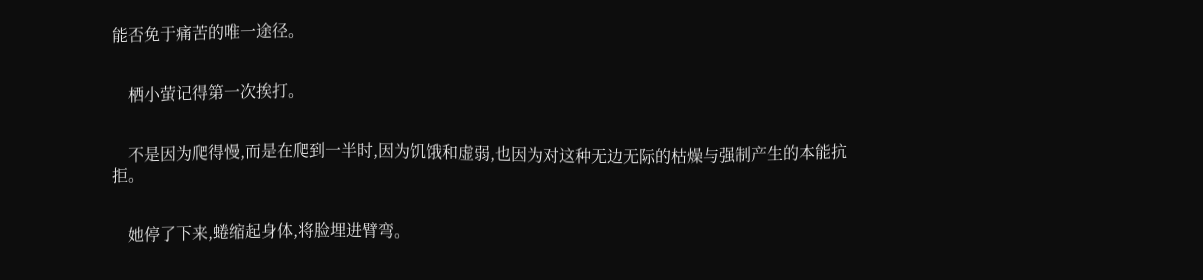能否免于痛苦的唯一途径。


    栖小萤记得第一次挨打。


    不是因为爬得慢,而是在爬到一半时,因为饥饿和虚弱,也因为对这种无边无际的枯燥与强制产生的本能抗拒。


    她停了下来,蜷缩起身体,将脸埋进臂弯。